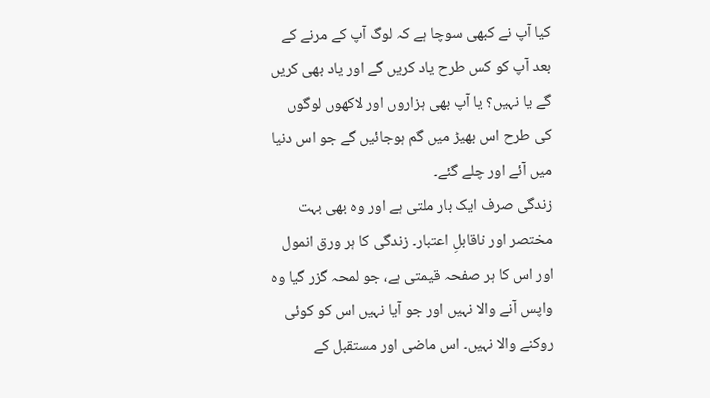کیا آپ نے کبھی سوچا ہے کہ لوگ آپ کے مرنے کے بعد آپ کو کس طرح یاد کریں گے اور یاد بھی کریں گے یا نہیں؟ یا آپ بھی ہزاروں اور لاکھوں لوگوں کی طرح اس بھیڑ میں گم ہوجائیں گے جو اس دنیا میں آئے اور چلے گئے۔
زندگی صرف ایک بار ملتی ہے اور وہ بھی بہت مختصر اور ناقابلِ اعتبار۔ زندگی کا ہر ورق انمول اور اس کا ہر صفحہ قیمتی ہے، جو لمحہ گزر گیا وہ واپس آنے والا نہیں اور جو آیا نہیں اس کو کوئی روکنے والا نہیں۔ اس ماضی اور مستقبل کے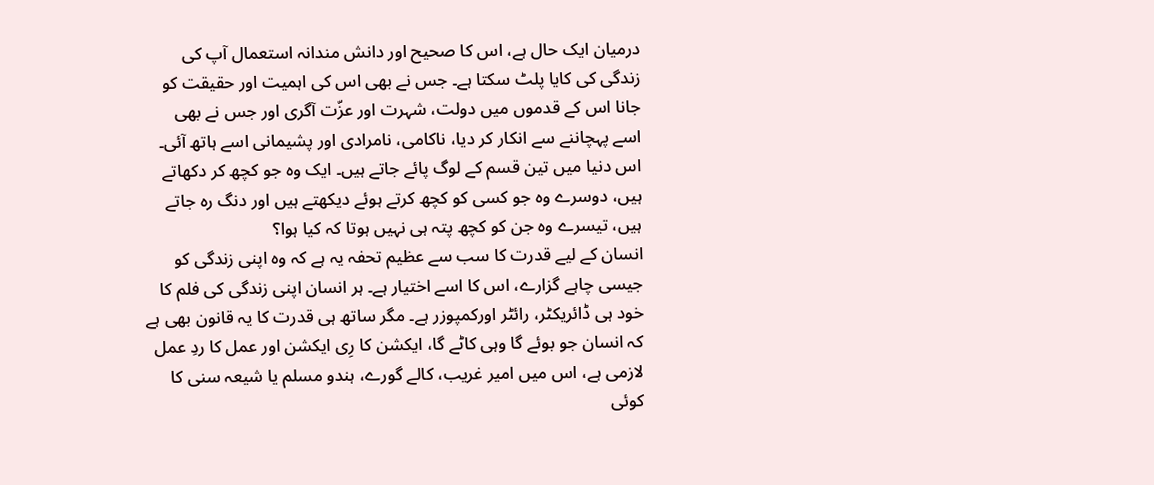درمیان ایک حال ہے، اس کا صحیح اور دانش مندانہ استعمال آپ کی زندگی کی کایا پلٹ سکتا ہے۔ جس نے بھی اس کی اہمیت اور حقیقت کو جانا اس کے قدموں میں دولت، شہرت اور عزّت آگری اور جس نے بھی اسے پہچاننے سے انکار کر دیا، ناکامی، نامرادی اور پشیمانی اسے ہاتھ آئی۔
اس دنیا میں تین قسم کے لوگ پائے جاتے ہیں۔ ایک وہ جو کچھ کر دکھاتے ہیں، دوسرے وہ جو کسی کو کچھ کرتے ہوئے دیکھتے ہیں اور دنگ رہ جاتے ہیں، تیسرے وہ جن کو کچھ پتہ ہی نہیں ہوتا کہ کیا ہوا؟
انسان کے لیے قدرت کا سب سے عظیم تحفہ یہ ہے کہ وہ اپنی زندگی کو جیسی چاہے گزارے، اس کا اسے اختیار ہے۔ ہر انسان اپنی زندگی کی فلم کا خود ہی ڈائریکٹر، رائٹر اورکمپوزر ہے۔ مگر ساتھ ہی قدرت کا یہ قانون بھی ہے کہ انسان جو بوئے گا وہی کاٹے گا، ایکشن کا رِی ایکشن اور عمل کا ردِ عمل لازمی ہے، اس میں امیر غریب، کالے گورے، ہندو مسلم یا شیعہ سنی کا کوئی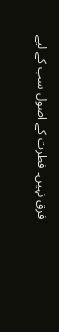فرق نہیں۔ فطرت کے اصول سب کے لیے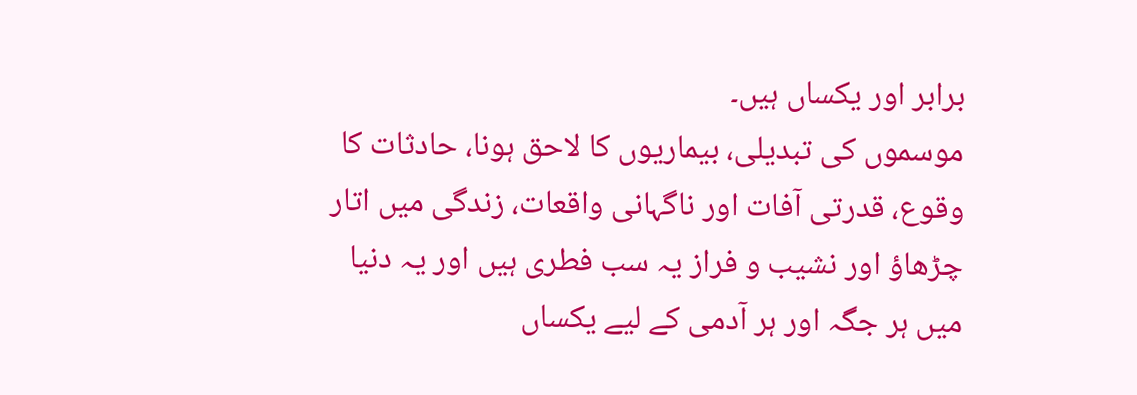برابر اور یکساں ہیں۔
موسموں کی تبدیلی، بیماریوں کا لاحق ہونا، حادثات کا وقوع، قدرتی آفات اور ناگہانی واقعات، زندگی میں اتار چڑھاؤ اور نشیب و فراز یہ سب فطری ہیں اور یہ دنیا میں ہر جگہ اور ہر آدمی کے لیے یکساں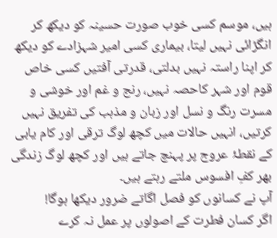ہیں، موسم کسی خوب صورت حسینہ کو دیکھ کر انگڑائی نہیں لیتا، بیماری کسی امیر شہزادے کو دیکھ کر اپنا راستہ نہیں بدلتی، قدرتی آفتیں کسی خاص قوم اور شہر کاحصہ نہیں، رنج و غم اور خوشی و مسرت رنگ و نسل اور زبان و مذہب کی تفریق نہیں کرتیں، انہیں حالات میں کچھ لوگ ترقی اور کام یابی کے نقطۂ عروج پر پہنچ جاتے ہیں اور کچھ لوگ زندگی بھر کفِ افسوس ملتے رہتے ہیں۔
آپ نے کسانوں کو فصل اگاتے ضرور دیکھا ہوگا!
اگر کسان فطرت کے اصولوں پر عمل نہ کرے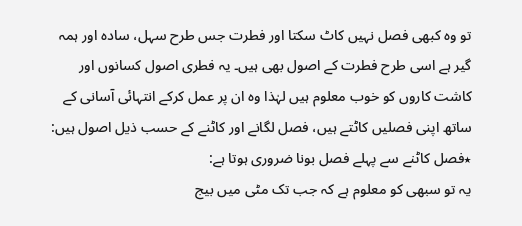تو وہ کبھی فصل نہیں کاٹ سکتا اور فطرت جس طرح سہل، سادہ اور ہمہ گیر ہے اسی طرح فطرت کے اصول بھی ہیں۔ یہ فطری اصول کسانوں اور کاشت کاروں کو خوب معلوم ہیں لہٰذا وہ ان پر عمل کرکے انتہائی آسانی کے ساتھ اپنی فصلیں کاٹتے ہیں، فصل لگانے اور کاٹنے کے حسب ذیل اصول ہیں:
٭فصل کاٹنے سے پہلے فصل بونا ضروری ہوتا ہے:
یہ تو سبھی کو معلوم ہے کہ جب تک مٹی میں بیج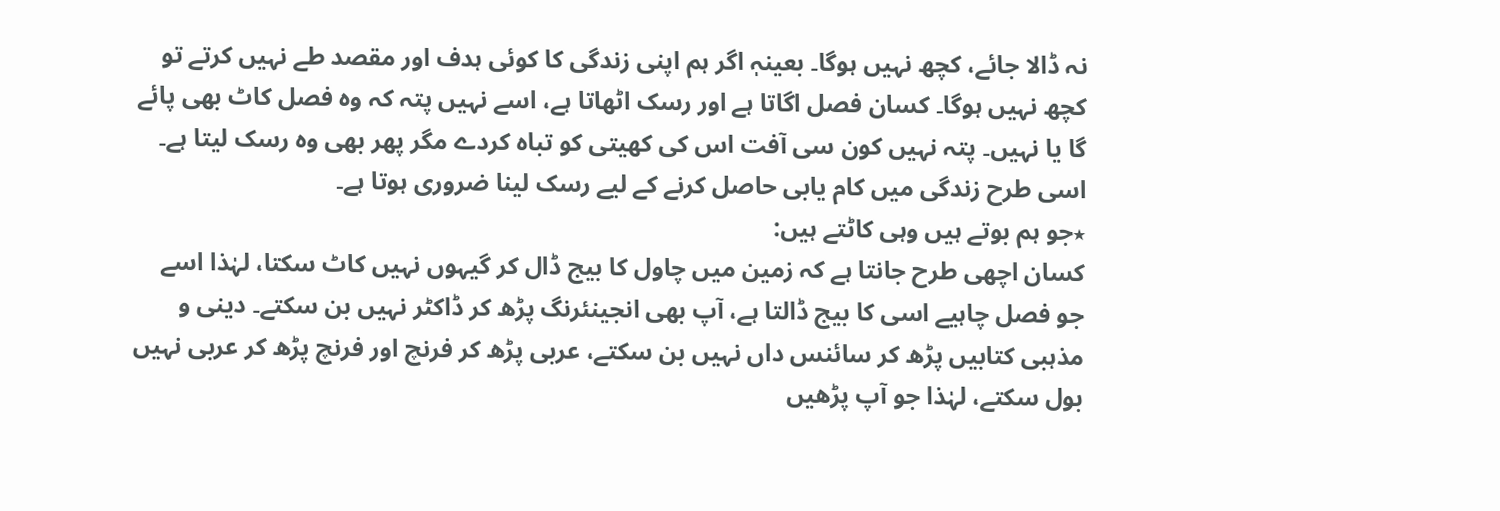نہ ڈالا جائے، کچھ نہیں ہوگا۔ بعینہٖ اگر ہم اپنی زندگی کا کوئی ہدف اور مقصد طے نہیں کرتے تو کچھ نہیں ہوگا۔ کسان فصل اگاتا ہے اور رسک اٹھاتا ہے، اسے نہیں پتہ کہ وہ فصل کاٹ بھی پائے گا یا نہیں۔ پتہ نہیں کون سی آفت اس کی کھیتی کو تباہ کردے مگر پھر بھی وہ رسک لیتا ہے۔ اسی طرح زندگی میں کام یابی حاصل کرنے کے لیے رسک لینا ضروری ہوتا ہے۔
٭جو ہم بوتے ہیں وہی کاٹتے ہیں:
کسان اچھی طرح جانتا ہے کہ زمین میں چاول کا بیج ڈال کر گیہوں نہیں کاٹ سکتا، لہٰذا اسے جو فصل چاہیے اسی کا بیج ڈالتا ہے، آپ بھی انجینئرنگ پڑھ کر ڈاکٹر نہیں بن سکتے۔ دینی و مذہبی کتابیں پڑھ کر سائنس داں نہیں بن سکتے، عربی پڑھ کر فرنچ اور فرنچ پڑھ کر عربی نہیں بول سکتے، لہٰذا جو آپ پڑھیں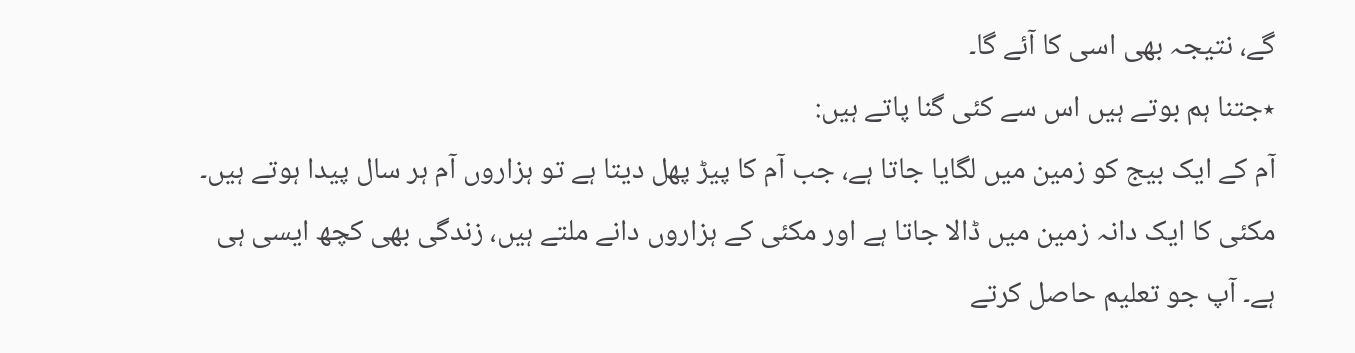گے، نتیجہ بھی اسی کا آئے گا۔
٭جتنا ہم بوتے ہیں اس سے کئی گنا پاتے ہیں:
آم کے ایک بیج کو زمین میں لگایا جاتا ہے، جب آم کا پیڑ پھل دیتا ہے تو ہزاروں آم ہر سال پیدا ہوتے ہیں۔ مکئی کا ایک دانہ زمین میں ڈالا جاتا ہے اور مکئی کے ہزاروں دانے ملتے ہیں، زندگی بھی کچھ ایسی ہی ہے۔ آپ جو تعلیم حاصل کرتے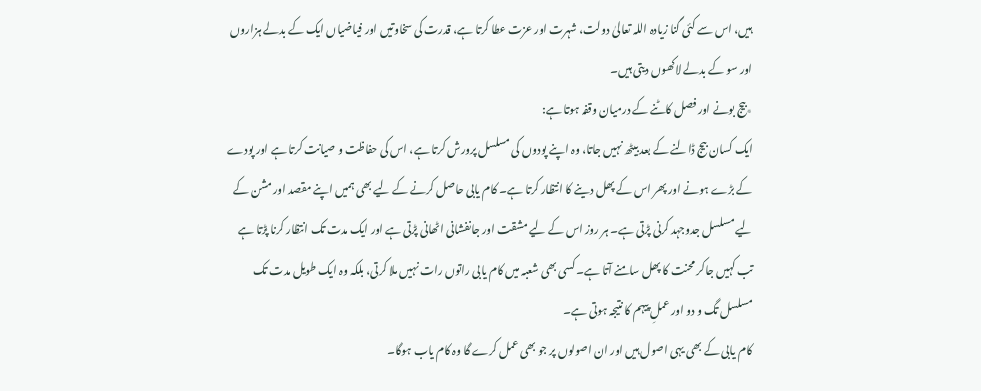ہیں، اس سے کئی گنا زیادہ اللہ تعالیٰ دولت، شہرت اور عزت عطا کرتا ہے، قدرت کی سخاوتیں اور فیاضیاں ایک کے بدلے ہزاروں اور سو کے بدلے لاکھوں دیتی ہیں۔
٭بیج بونے اور فصل کاٹنے کے درمیان وقفہ ہوتا ہے:
ایک کسان بیج ڈالنے کے بعد بیٹھ نہیں جاتا، وہ اپنے پودوں کی مسلسل پرورش کرتا ہے، اس کی حفاظت و صیانت کرتا ہے اور پودے کے بڑے ہونے اور پھر اس کے پھل دینے کا انتظار کرتا ہے۔ کام یابی حاصل کرنے کے لیے بھی ہمیں اپنے مقصد اور مشن کے لیے مسلسل جدوجہد کرنی پڑتی ہے۔ ہر روز اس کے لیے مشقت اور جانفشانی اٹھانی پڑتی ہے اور ایک مدت تک انتظار کرنا پڑتا ہے تب کہیں جاکر محنت کا پھل سامنے آتا ہے۔ کسی بھی شعبہ میں کام یابی راتوں رات نہیں ملا کرتی، بلکہ وہ ایک طویل مدت تک مسلسل تگ و دو اور عملِ پیہم کا نتیجہ ہوتی ہے۔
کام یابی کے بھی یہی اصول ہیں اور ان اصولوں پر جو بھی عمل کرے گا وہ کام یاب ہوگا۔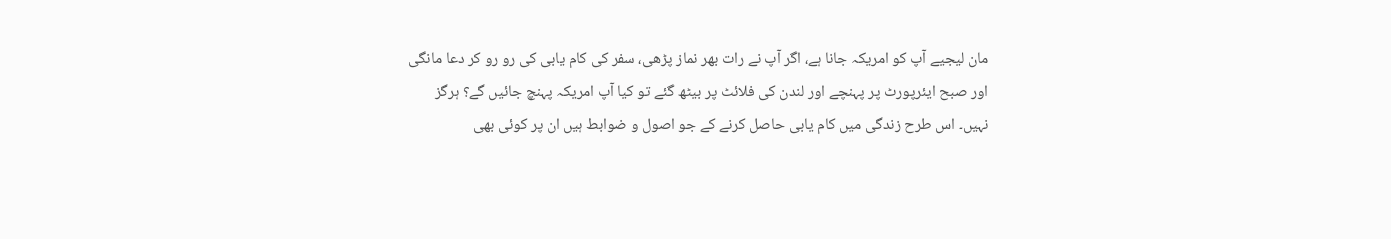مان لیجیے آپ کو امریکہ جانا ہے، اگر آپ نے رات بھر نماز پڑھی، سفر کی کام یابی کی رو رو کر دعا مانگی اور صبح ایئرپورٹ پر پہنچے اور لندن کی فلائٹ پر بیٹھ گئے تو کیا آپ امریکہ پہنچ جائیں گے؟ ہرگز نہیں۔ اس طرح زندگی میں کام یابی حاصل کرنے کے جو اصول و ضوابط ہیں ان پر کوئی بھی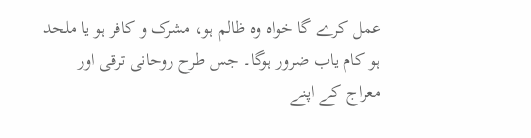عمل کرے گا خواہ وہ ظالم ہو، مشرک و کافر ہو یا ملحد ہو کام یاب ضرور ہوگا۔ جس طرح روحانی ترقی اور معراج کے اپنے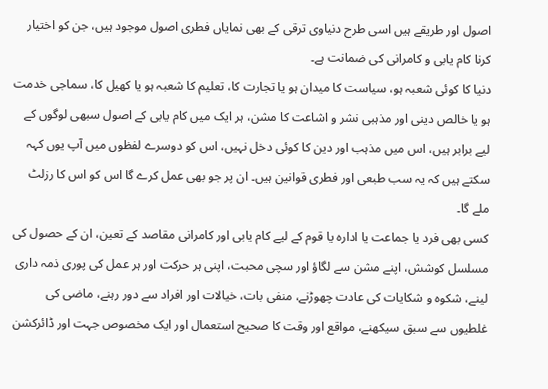اصول اور طریقے ہیں اسی طرح دنیاوی ترقی کے بھی نمایاں فطری اصول موجود ہیں، جن کو اختیار کرنا کام یابی و کامرانی کی ضمانت ہے۔
دنیا کا کوئی شعبہ ہو، سیاست کا میدان ہو یا تجارت کا، تعلیم کا شعبہ ہو یا کھیل کا، سماجی خدمت ہو یا خالص دینی اور مذہبی نشر و اشاعت کا مشن، ہر ایک میں کام یابی کے اصول سبھی لوگوں کے لیے برابر ہیں، اس میں مذہب اور دین کا کوئی دخل نہیں، اس کو دوسرے لفظوں میں آپ یوں کہہ سکتے ہیں کہ یہ سب طبعی اور فطری قوانین ہیں۔ ان پر جو بھی عمل کرے گا اس کو اس کا رزلٹ ملے گا۔
کسی بھی فرد یا جماعت یا ادارہ یا قوم کے لیے کام یابی اور کامرانی مقاصد کے تعین، ان کے حصول کی مسلسل کوشش، اپنے مشن سے لگاؤ اور سچی محبت، اپنی ہر حرکت اور ہر عمل کی پوری ذمہ داری لینے، شکوہ و شکایات کی عادت چھوڑنے، منفی بات، خیالات اور افراد سے دور رہنے، ماضی کی غلطیوں سے سبق سیکھنے، مواقع اور وقت کا صحیح استعمال اور ایک مخصوص جہت اور ڈائرکشن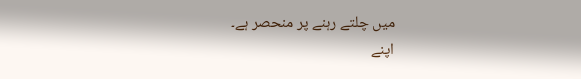میں چلتے رہنے پر منحصر ہے۔
اپنے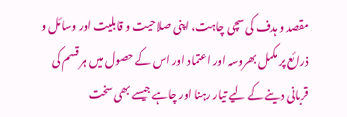مقصد و ہدف کی سچی چاہت، اپنی صلاحیت و قابلیت اور وسائل و ذرائع پر مکمل بھروسہ اور اعتماد اور اس کے حصول میں ہر قسم کی قربانی دینے کے لیے تیار رہنا اور چاہے جیسے بھی سخت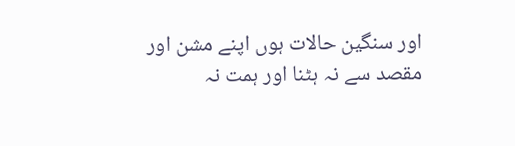اور سنگین حالات ہوں اپنے مشن اور مقصد سے نہ ہٹنا اور ہمت نہ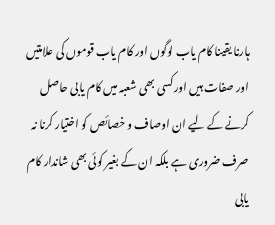ہارنا یقینا کام یاب لوگوں اور کام یاب قوموں کی علامتیں اور صفات ہیں اور کسی بھی شعبہ میں کام یابی حاصل کرنے کے لیے ان اوصاف و خصائص کو اختیار کرنا نہ صرف ضروری ہے بلکہ ان کے بغیر کوئی بھی شاندار کام یابی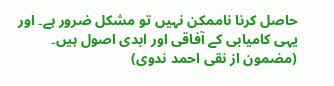حاصل کرنا ناممکن نہیں تو مشکل ضرور ہے۔ اور یہی کامیابی کے آفاقی اور ابدی اصول ہیں۔
(مضمون از نقی احمد ندوی)